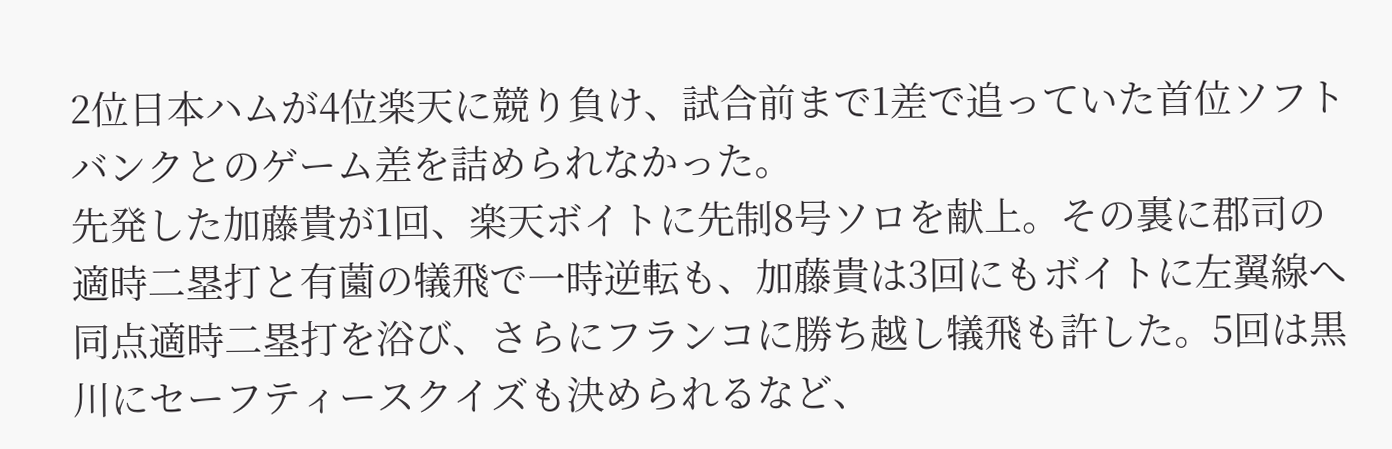2位日本ハムが4位楽天に競り負け、試合前まで1差で追っていた首位ソフトバンクとのゲーム差を詰められなかった。
先発した加藤貴が1回、楽天ボイトに先制8号ソロを献上。その裏に郡司の適時二塁打と有薗の犠飛で一時逆転も、加藤貴は3回にもボイトに左翼線へ同点適時二塁打を浴び、さらにフランコに勝ち越し犠飛も許した。5回は黒川にセーフティースクイズも決められるなど、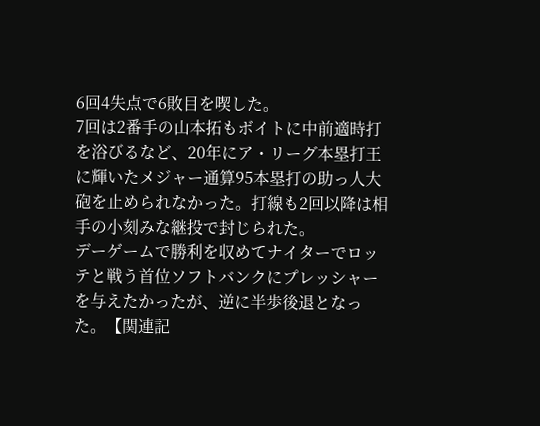6回4失点で6敗目を喫した。
7回は2番手の山本拓もボイトに中前適時打を浴びるなど、20年にア・リーグ本塁打王に輝いたメジャー通算95本塁打の助っ人大砲を止められなかった。打線も2回以降は相手の小刻みな継投で封じられた。
デーゲームで勝利を収めてナイターでロッテと戦う首位ソフトバンクにプレッシャーを与えたかったが、逆に半歩後退となった。【関連記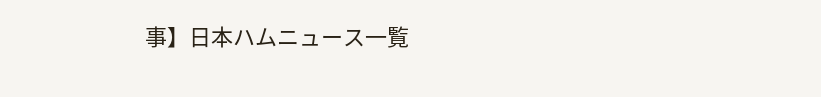事】日本ハムニュース一覧